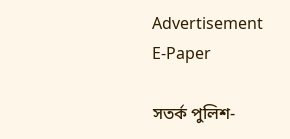Advertisement
E-Paper

সতর্ক পুলিশ-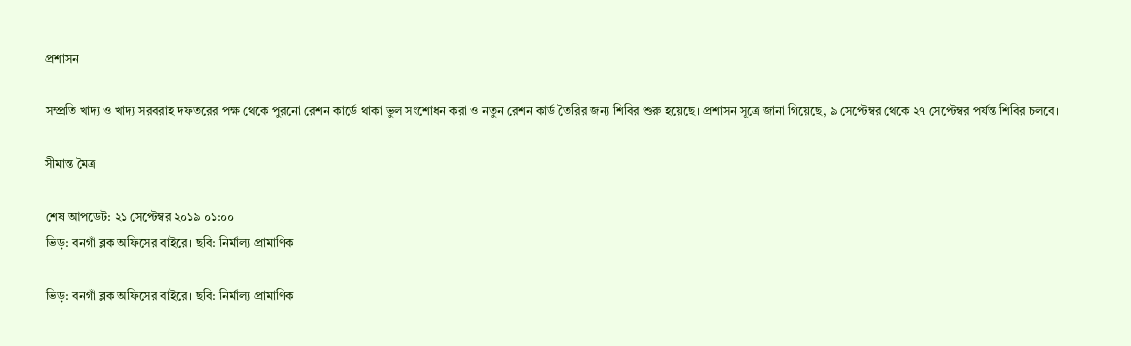প্রশাসন

সম্প্রতি খাদ্য ও খাদ্য সরবরাহ দফতরের পক্ষ থেকে পুরনো রেশন কার্ডে থাকা ভুল সংশোধন করা ও নতুন রেশন কার্ড তৈরির জন্য শিবির শুরু হয়েছে। প্রশাসন সূত্রে জানা গিয়েছে, ৯ সেপ্টেম্বর থেকে ২৭ সেপ্টেম্বর পর্যন্ত শিবির চলবে।

সীমান্ত মৈত্র

শেষ আপডেট: ২১ সেপ্টেম্বর ২০১৯ ০১:০০
ভিড়: বনগাঁ ব্লক অফিসের বাইরে। ছবি: নির্মাল্য প্রামাণিক

ভিড়: বনগাঁ ব্লক অফিসের বাইরে। ছবি: নির্মাল্য প্রামাণিক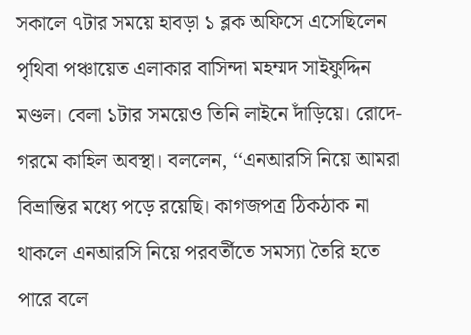সকালে ৭টার সময়ে হাবড়া ১ ব্লক অফিসে এসেছিলেন পৃথিবা পঞ্চায়েত এলাকার বাসিন্দা মহম্মদ সাইফুদ্দিন মণ্ডল। বেলা ১টার সময়েও তিনি লাইনে দাঁড়িয়ে। রোদে-গরমে কাহিল অবস্থা। বললেন, ‘‘এনআরসি নিয়ে আমরা বিভ্রান্তির মধ্যে পড়ে রয়েছি। কাগজপত্র ঠিকঠাক না থাকলে এনআরসি নিয়ে পরবর্তীতে সমস্যা তৈরি হতে পারে বলে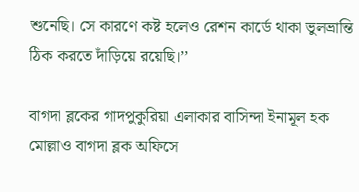শুনেছি। সে কারণে কষ্ট হলেও রেশন কার্ডে থাকা ভুলভ্রান্তি ঠিক করতে দাঁড়িয়ে রয়েছি।’’

বাগদা ব্লকের গাদপুকুরিয়া এলাকার বাসিন্দা ইনামূল হক মোল্লাও বাগদা ব্লক অফিসে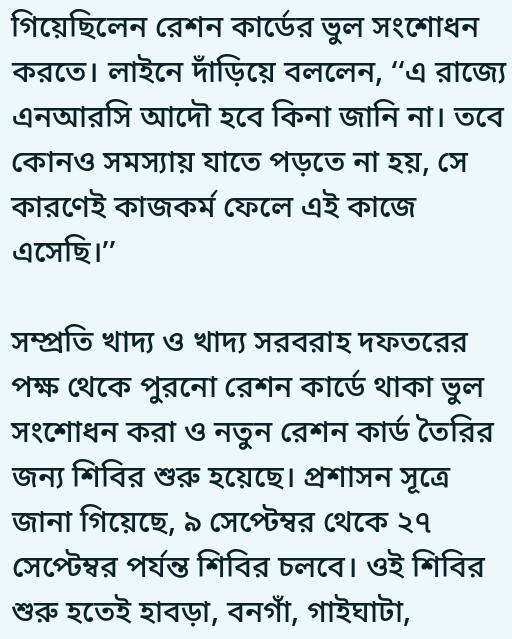গিয়েছিলেন রেশন কার্ডের ভুল সংশোধন করতে। লাইনে দাঁড়িয়ে বললেন, ‘‘এ রাজ্যে এনআরসি আদৌ হবে কিনা জানি না। তবে কোনও সমস্যায় যাতে পড়তে না হয়, সে কারণেই কাজকর্ম ফেলে এই কাজে এসেছি।’’

সম্প্রতি খাদ্য ও খাদ্য সরবরাহ দফতরের পক্ষ থেকে পুরনো রেশন কার্ডে থাকা ভুল সংশোধন করা ও নতুন রেশন কার্ড তৈরির জন্য শিবির শুরু হয়েছে। প্রশাসন সূত্রে জানা গিয়েছে, ৯ সেপ্টেম্বর থেকে ২৭ সেপ্টেম্বর পর্যন্ত শিবির চলবে। ওই শিবির শুরু হতেই হাবড়া, বনগাঁ, গাইঘাটা,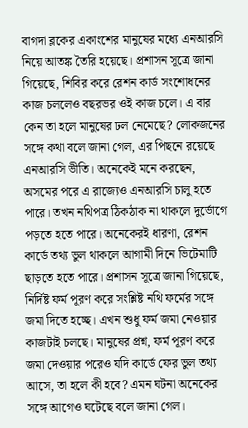বাগদা ব্লকের একাংশের মানুষের মধ্যে এনআরসি নিয়ে আতঙ্ক তৈরি হয়েছে। প্রশাসন সূত্রে জানা গিয়েছে, শিবির করে রেশন কার্ড সংশোধনের কাজ চললেও বছরভর ওই কাজ চলে। এ বার কেন তা হলে মানুষের ঢল নেমেছে? লোকজনের সঙ্গে কথা বলে জানা গেল, এর পিছনে রয়েছে এনআরসি ভীতি। অনেকেই মনে করছেন, অসমের পরে এ রাজ্যেও এনআরসি চালু হতে পারে। তখন নথিপত্র ঠিকঠাক না থাকলে দুর্ভোগে পড়তে হতে পারে। অনেকেরই ধারণা, রেশন কার্ডে তথ্য ভুল থাকলে আগামী দিনে ভিটেমাটি ছাড়তে হতে পারে। প্রশাসন সূত্রে জানা গিয়েছে, নির্দিষ্ট ফর্ম পূরণ করে সংশ্লিষ্ট নথি ফর্মের সঙ্গে জমা দিতে হচ্ছে। এখন শুধু ফর্ম জমা নেওয়ার কাজটাই চলছে। মানুষের প্রশ্ন, ফর্ম পূরণ করে জমা দেওয়ার পরেও যদি কার্ডে ফের ভুল তথ্য আসে, তা হলে কী হবে? এমন ঘটনা অনেকের সঙ্গে আগেও ঘটেছে বলে জানা গেল।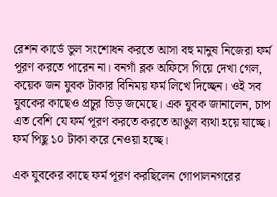রেশন কার্ডে ভুল সংশোধন করতে আসা বহু মানুষ নিজেরা ফর্ম পূরণ করতে পারেন না। বনগাঁ ব্লক অফিসে গিয়ে দেখা গেল, কয়েক জন যুবক টাকার বিনিময় ফর্ম লিখে দিচ্ছেন। ওই সব যুবকের কাছেও প্রচুর ভিড় জমেছে। এক যুবক জানালেন, চাপ এত বেশি যে ফর্ম পূরণ করতে করতে আঙুল ব্যথা হয়ে যাচ্ছে। ফর্ম পিছু ১০ টাকা করে নেওয়া হচ্ছে।

এক যুবকের কাছে ফর্ম পূরণ করছিলেন গোপালনগরের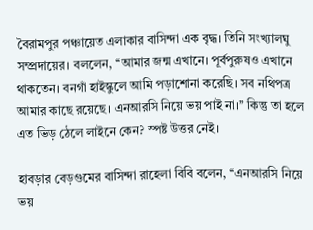বৈরামপুর পঞ্চায়েত এলাকার বাসিন্দা এক বৃদ্ধ। তিনি সংখ্যালঘু সম্প্রদায়ের। বললেন, ‘‘আমার জন্ম এখানে। পূর্বপুরুষও এখানে থাকতেন। বনগাঁ হাইস্কুলে আমি পড়াশোনা করেছি। সব নথিপত্র আমার কাছে রয়েছে। এনআরসি নিয়ে ভয় পাই না।’’ কিন্তু তা হলে এত ভিড় ঠেলে লাইনে কেন? স্পষ্ট উত্তর নেই।

হাবড়ার বেড়গুমের বাসিন্দা রাহেলা বিবি বলেন, ‘‘এনআরসি নিয়ে ভয়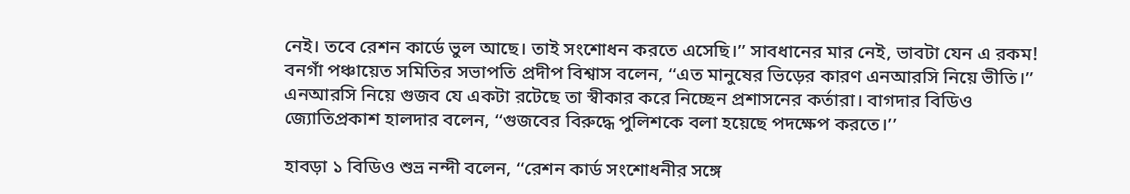নেই। তবে রেশন কার্ডে ভুল আছে। তাই সংশোধন করতে এসেছি।’’ সাবধানের মার নেই, ভাবটা যেন এ রকম! বনগাঁ পঞ্চায়েত সমিতির সভাপতি প্রদীপ বিশ্বাস বলেন, ‘‘এত মানুষের ভিড়ের কারণ এনআরসি নিয়ে ভীতি।’’ এনআরসি নিয়ে গুজব যে একটা রটেছে তা স্বীকার করে নিচ্ছেন প্রশাসনের কর্তারা। বাগদার বিডিও জ্যোতিপ্রকাশ হালদার বলেন, ‘‘গুজবের বিরুদ্ধে পুলিশকে বলা হয়েছে পদক্ষেপ করতে।’’

হাবড়া ১ বিডিও শুভ্র নন্দী বলেন, ‘‘রেশন কার্ড সংশোধনীর সঙ্গে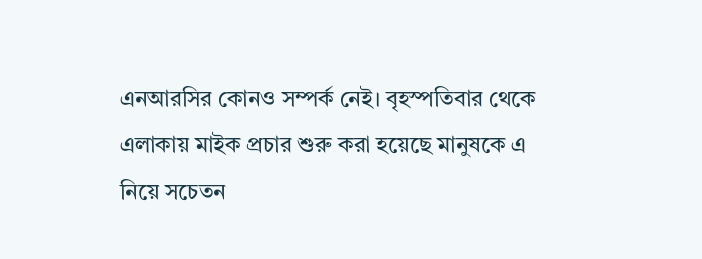এনআরসির কোনও সম্পর্ক নেই। বৃহস্পতিবার থেকে এলাকায় মাইক প্রচার শুরু করা হয়েছে মানুষকে এ নিয়ে সচেতন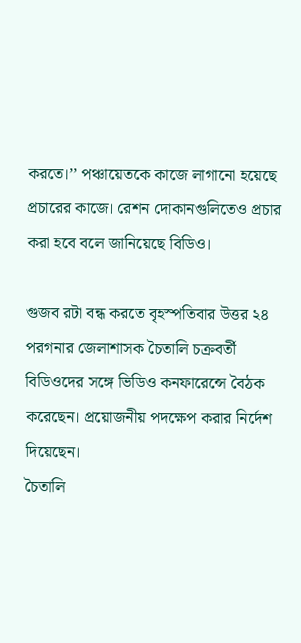করতে।’’ পঞ্চায়েতকে কাজে লাগানো হয়েছে প্রচারের কাজে। রেশন দোকানগুলিতেও প্রচার করা হবে বলে জানিয়েছে বিডিও।

গুজব রটা বন্ধ করতে বৃহস্পতিবার উত্তর ২৪ পরগনার জেলাশাসক চৈতালি চক্রবর্তী বিডিওদের সঙ্গে ভিডিও কনফারেন্সে বৈঠক করেছেন। প্রয়োজনীয় পদক্ষেপ করার নির্দেশ দিয়েছেন।
চৈতালি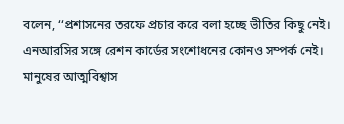বলেন, ‘‘প্রশাসনের তরফে প্রচার করে বলা হচ্ছে ভীতির কিছু নেই। এনআরসির সঙ্গে রেশন কার্ডের সংশোধনের কোনও সম্পর্ক নেই। মানুষের আত্মবিশ্বাস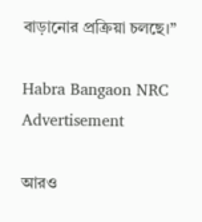বাড়ানোর প্রক্রিয়া চলছে।’’

Habra Bangaon NRC
Advertisement

আরও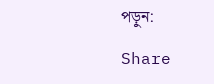পড়ুন:

Share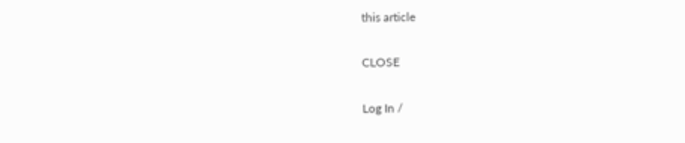this article

CLOSE

Log In /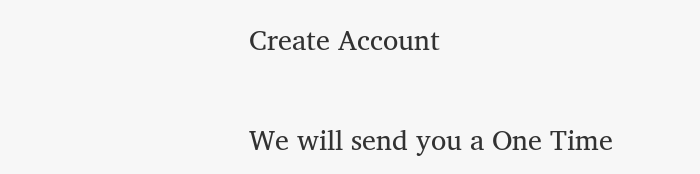Create Account

We will send you a One Time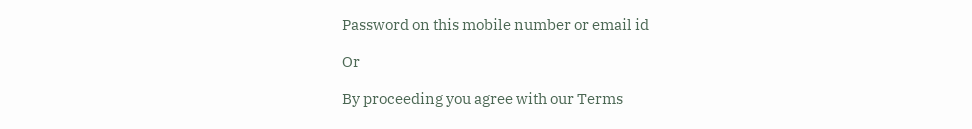Password on this mobile number or email id

Or

By proceeding you agree with our Terms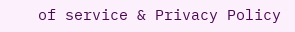of service & Privacy Policy